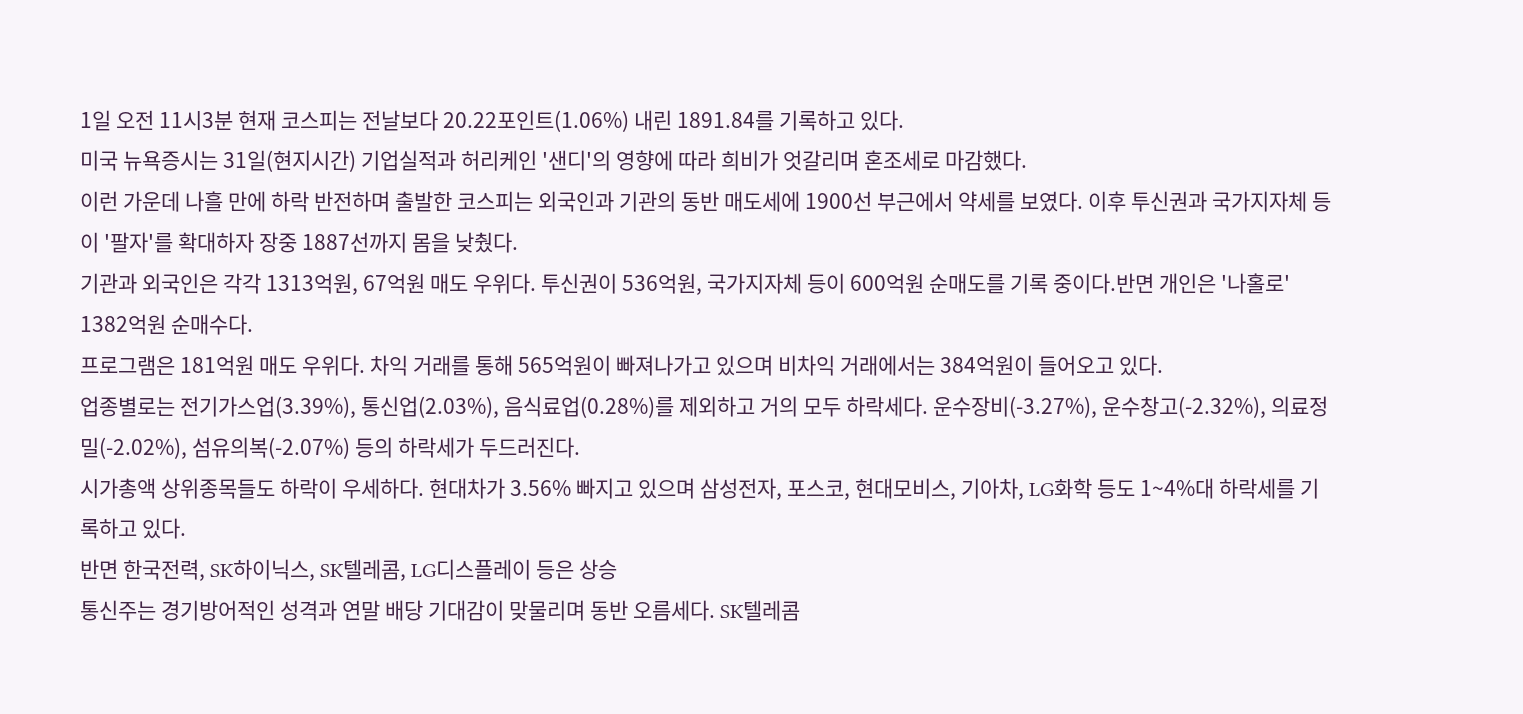1일 오전 11시3분 현재 코스피는 전날보다 20.22포인트(1.06%) 내린 1891.84를 기록하고 있다.
미국 뉴욕증시는 31일(현지시간) 기업실적과 허리케인 '샌디'의 영향에 따라 희비가 엇갈리며 혼조세로 마감했다.
이런 가운데 나흘 만에 하락 반전하며 출발한 코스피는 외국인과 기관의 동반 매도세에 1900선 부근에서 약세를 보였다. 이후 투신권과 국가지자체 등이 '팔자'를 확대하자 장중 1887선까지 몸을 낮췄다.
기관과 외국인은 각각 1313억원, 67억원 매도 우위다. 투신권이 536억원, 국가지자체 등이 600억원 순매도를 기록 중이다.반면 개인은 '나홀로' 1382억원 순매수다.
프로그램은 181억원 매도 우위다. 차익 거래를 통해 565억원이 빠져나가고 있으며 비차익 거래에서는 384억원이 들어오고 있다.
업종별로는 전기가스업(3.39%), 통신업(2.03%), 음식료업(0.28%)를 제외하고 거의 모두 하락세다. 운수장비(-3.27%), 운수창고(-2.32%), 의료정밀(-2.02%), 섬유의복(-2.07%) 등의 하락세가 두드러진다.
시가총액 상위종목들도 하락이 우세하다. 현대차가 3.56% 빠지고 있으며 삼성전자, 포스코, 현대모비스, 기아차, LG화학 등도 1~4%대 하락세를 기록하고 있다.
반면 한국전력, SK하이닉스, SK텔레콤, LG디스플레이 등은 상승
통신주는 경기방어적인 성격과 연말 배당 기대감이 맞물리며 동반 오름세다. SK텔레콤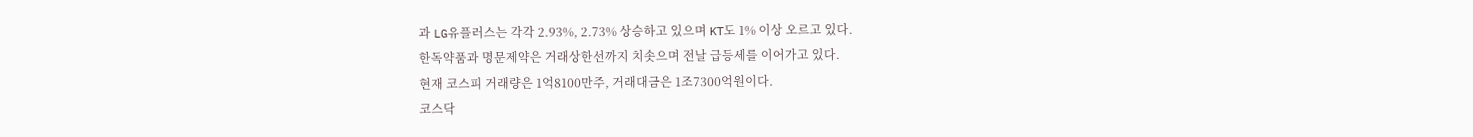과 LG유플러스는 각각 2.93%, 2.73% 상승하고 있으며 KT도 1% 이상 오르고 있다.
한독약품과 명문제약은 거래상한선까지 치솟으며 전날 급등세를 이어가고 있다.
현재 코스피 거래량은 1억8100만주, 거래대금은 1조7300억원이다.
코스닥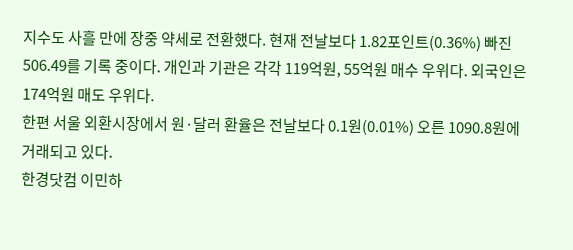지수도 사흘 만에 장중 약세로 전환했다. 현재 전날보다 1.82포인트(0.36%) 빠진 506.49를 기록 중이다. 개인과 기관은 각각 119억원, 55억원 매수 우위다. 외국인은 174억원 매도 우위다.
한편 서울 외환시장에서 원·달러 환율은 전날보다 0.1원(0.01%) 오른 1090.8원에 거래되고 있다.
한경닷컴 이민하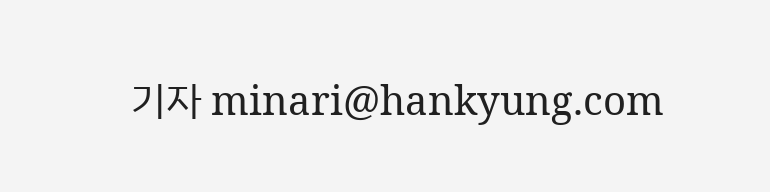기자 minari@hankyung.com